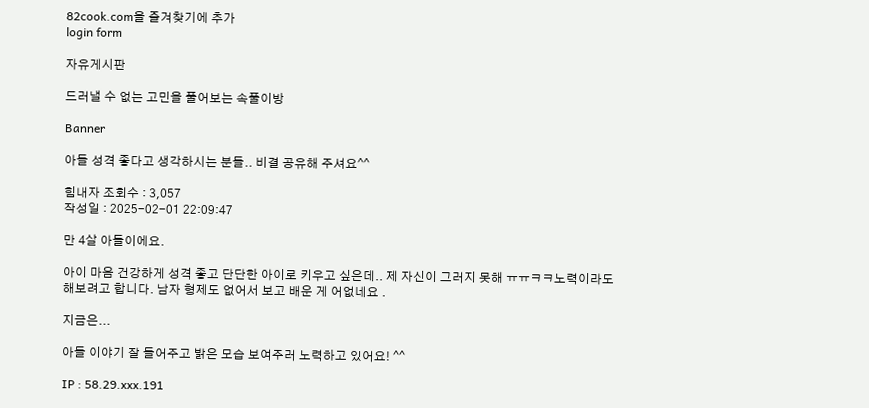82cook.com을 즐겨찾기에 추가
login form

자유게시판

드러낼 수 없는 고민을 풀어보는 속풀이방

Banner

아들 성격 좋다고 생각하시는 분들.. 비결 공유해 주셔요^^

힘내자 조회수 : 3,057
작성일 : 2025-02-01 22:09:47

만 4살 아들이에요.

아이 마음 건강하게 성격 좋고 단단한 아이로 키우고 싶은데.. 제 자신이 그러지 못해 ㅠㅠㅋㅋ노력이라도 해보려고 합니다. 남자 형제도 없어서 보고 배운 게 어없네요 .

지금은...

아들 이야기 잘 들어주고 밝은 모습 보여주러 노력하고 있어요! ^^

IP : 58.29.xxx.191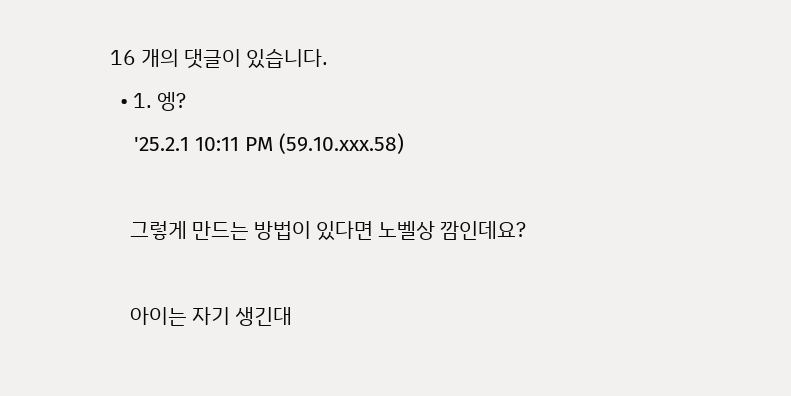16 개의 댓글이 있습니다.
  • 1. 엥?
    '25.2.1 10:11 PM (59.10.xxx.58)

    그렇게 만드는 방법이 있다면 노벨상 깜인데요?

    아이는 자기 생긴대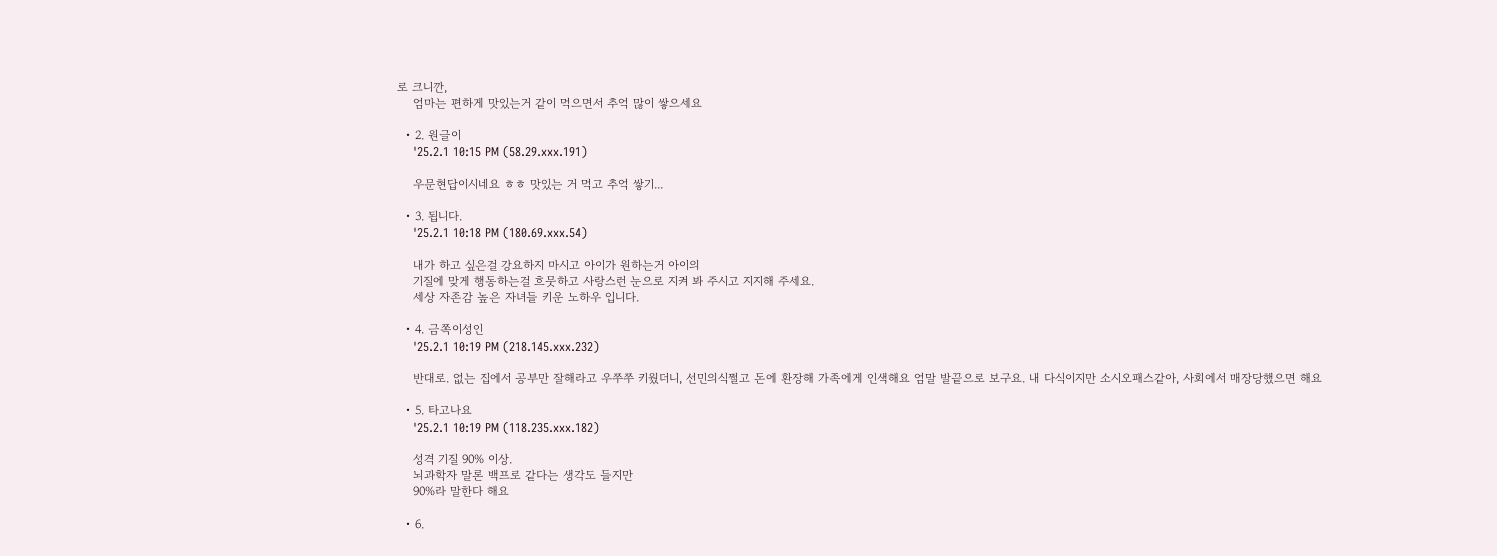로 크니깐,
    엄마는 편하게 맛있는거 같이 먹으면서 추억 많이 쌓으세요

  • 2. 원글이
    '25.2.1 10:15 PM (58.29.xxx.191)

    우문현답이시네요 ㅎㅎ 맛있는 거 먹고 추억 쌓기...

  • 3. 됩니다.
    '25.2.1 10:18 PM (180.69.xxx.54)

    내가 하고 싶은걸 강요하지 마시고 아이가 원하는거 아이의
    기질에 맞게 행동하는걸 흐뭇하고 사랑스런 눈으로 지켜 봐 주시고 지지해 주세요.
    세상 자존감 높은 자녀들 키운 노하우 입니다.

  • 4. 금쪽이성인
    '25.2.1 10:19 PM (218.145.xxx.232)

    반대로. 없는 집에서 공부만 잘해라고 우쭈쭈 키웠더니, 선민의식쩔고 돈에 환장해 가족에게 인색해요 엄말 발끝으로 보구요. 내 다식이지만 소시오패스같아, 사회에서 매장당했으면 해요

  • 5. 타고나요
    '25.2.1 10:19 PM (118.235.xxx.182)

    성격 기질 90% 이상.
    뇌과학자 말론 백프로 같다는 생각도 들지만
    90%라 말한다 해요

  • 6.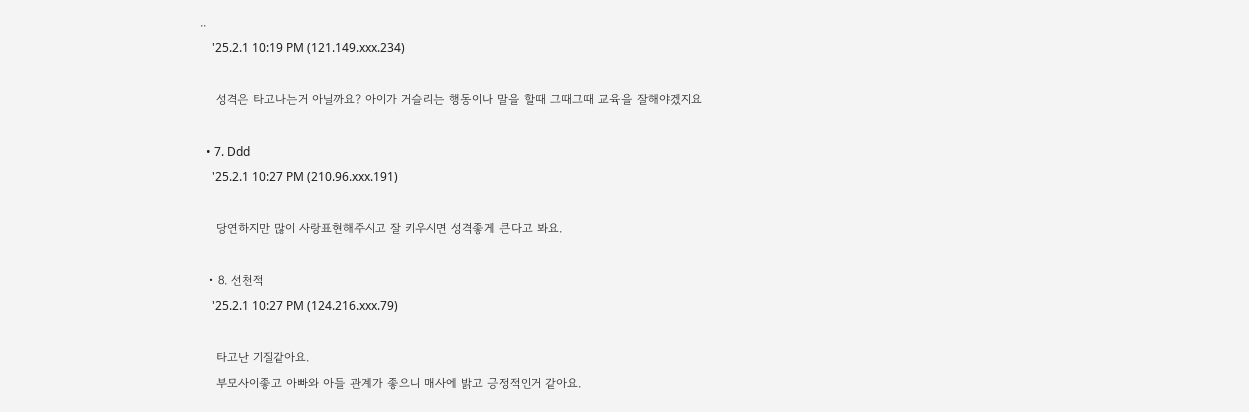..
    '25.2.1 10:19 PM (121.149.xxx.234)

    성격은 타고나는거 아닐까요? 아이가 거슬리는 행동이나 말을 할때 그때그때 교육을 잘해야겠지요

  • 7. Ddd
    '25.2.1 10:27 PM (210.96.xxx.191)

    당연하지만 많이 사랑표현해주시고 잘 키우시면 성격좋게 큰다고 봐요.

  • 8. 선천적
    '25.2.1 10:27 PM (124.216.xxx.79)

    타고난 기질같아요.
    부모사이좋고 아빠와 아들 관계가 좋으니 매사에 밝고 긍정적인거 같아요.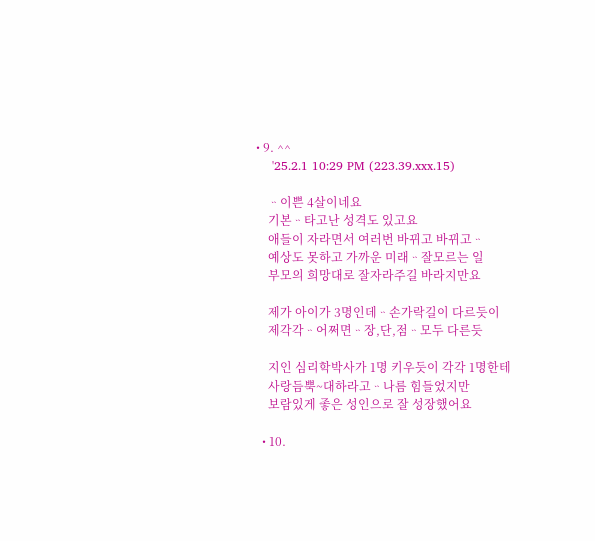• 9. ^^
    '25.2.1 10:29 PM (223.39.xxx.15)

    ᆢ이쁜 4살이네요
    기본ᆢ타고난 성격도 있고요
    애들이 자라면서 여러번 바뀌고 바뀌고ᆢ
    예상도 못하고 가까운 미래ᆢ잘모르는 일
    부모의 희망대로 잘자라주길 바라지만요

    제가 아이가 3명인데ᆢ손가락길이 다르듯이
    제각각ᆢ어쩌면ᆢ장,단,점ᆢ모두 다른듯

    지인 심리학박사가 1명 키우듯이 각각 1명한테
    사랑듬뿍~대하라고ᆢ나름 힘들었지만
    보람있게 좋은 성인으로 잘 성장했어요

  • 10.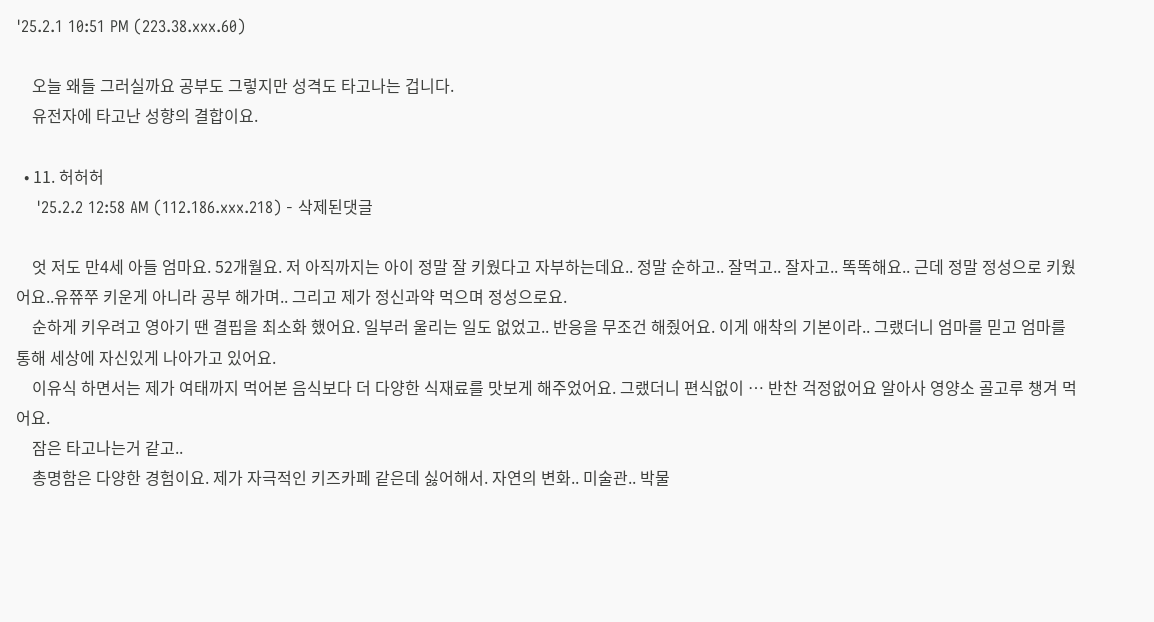'25.2.1 10:51 PM (223.38.xxx.60)

    오늘 왜들 그러실까요 공부도 그렇지만 성격도 타고나는 겁니다.
    유전자에 타고난 성향의 결합이요.

  • 11. 허허허
    '25.2.2 12:58 AM (112.186.xxx.218) - 삭제된댓글

    엇 저도 만4세 아들 엄마요. 52개월요. 저 아직까지는 아이 정말 잘 키웠다고 자부하는데요.. 정말 순하고.. 잘먹고.. 잘자고.. 똑똑해요.. 근데 정말 정성으로 키웠어요..유쮸쭈 키운게 아니라 공부 해가며.. 그리고 제가 정신과약 먹으며 정성으로요.
    순하게 키우려고 영아기 땐 결핍을 최소화 했어요. 일부러 울리는 일도 없었고.. 반응을 무조건 해줬어요. 이게 애착의 기본이라.. 그랬더니 엄마를 믿고 엄마를 통해 세상에 자신있게 나아가고 있어요.
    이유식 하면서는 제가 여태까지 먹어본 음식보다 더 다양한 식재료를 맛보게 해주었어요. 그랬더니 편식없이 … 반찬 걱정없어요 알아사 영양소 골고루 챙겨 먹어요.
    잠은 타고나는거 같고..
    총명함은 다양한 경험이요. 제가 자극적인 키즈카페 같은데 싫어해서. 자연의 변화.. 미술관.. 박물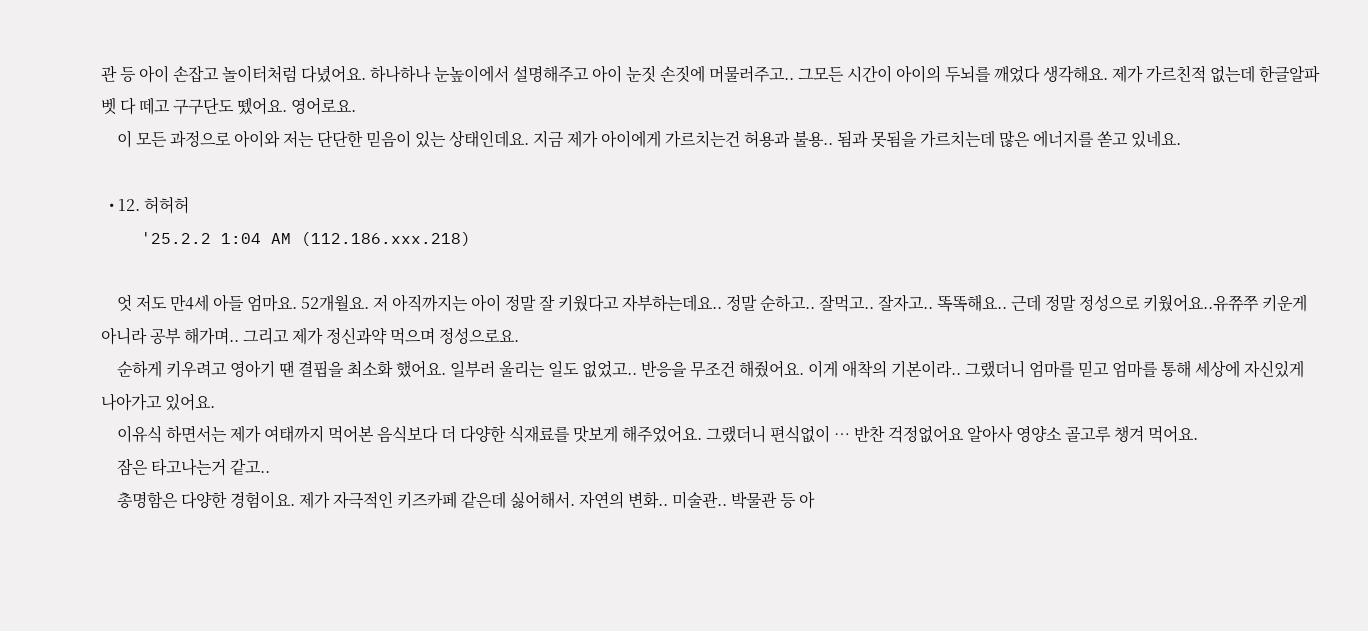관 등 아이 손잡고 놀이터처럼 다녔어요. 하나하나 눈높이에서 설명해주고 아이 눈짓 손짓에 머물러주고.. 그모든 시간이 아이의 두뇌를 깨었다 생각해요. 제가 가르친적 없는데 한글알파벳 다 떼고 구구단도 뗐어요. 영어로요.
    이 모든 과정으로 아이와 저는 단단한 믿음이 있는 상태인데요. 지금 제가 아이에게 가르치는건 허용과 불용.. 됨과 못됨을 가르치는데 많은 에너지를 쏟고 있네요.

  • 12. 허허허
    '25.2.2 1:04 AM (112.186.xxx.218)

    엇 저도 만4세 아들 엄마요. 52개월요. 저 아직까지는 아이 정말 잘 키웠다고 자부하는데요.. 정말 순하고.. 잘먹고.. 잘자고.. 똑똑해요.. 근데 정말 정성으로 키웠어요..유쮸쭈 키운게 아니라 공부 해가며.. 그리고 제가 정신과약 먹으며 정성으로요.
    순하게 키우려고 영아기 땐 결핍을 최소화 했어요. 일부러 울리는 일도 없었고.. 반응을 무조건 해줬어요. 이게 애착의 기본이라.. 그랬더니 엄마를 믿고 엄마를 통해 세상에 자신있게 나아가고 있어요.
    이유식 하면서는 제가 여태까지 먹어본 음식보다 더 다양한 식재료를 맛보게 해주었어요. 그랬더니 편식없이 … 반찬 걱정없어요 알아사 영양소 골고루 챙겨 먹어요.
    잠은 타고나는거 같고..
    총명함은 다양한 경험이요. 제가 자극적인 키즈카페 같은데 싫어해서. 자연의 변화.. 미술관.. 박물관 등 아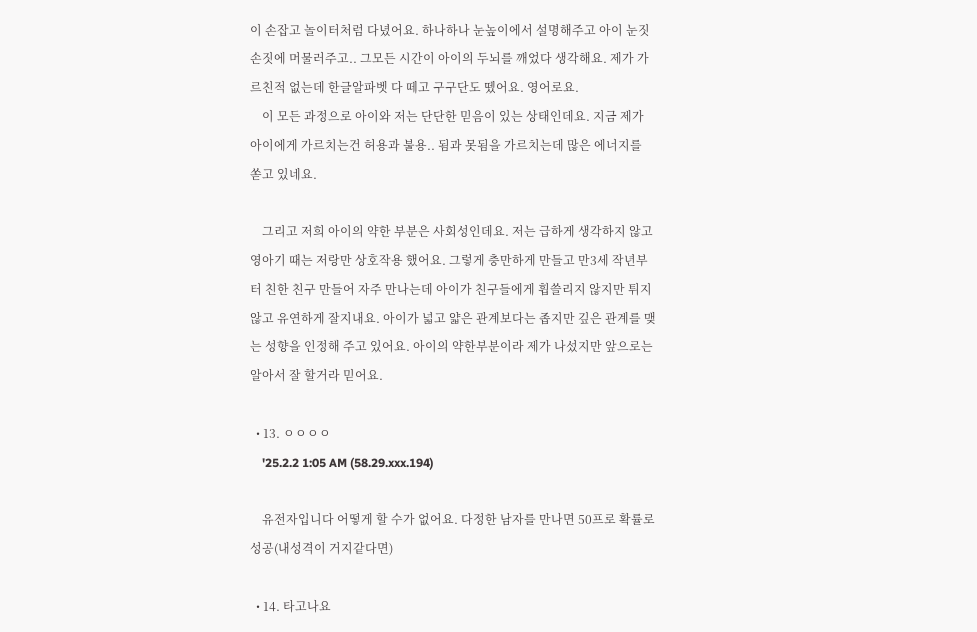이 손잡고 놀이터처럼 다녔어요. 하나하나 눈높이에서 설명해주고 아이 눈짓 손짓에 머물러주고.. 그모든 시간이 아이의 두뇌를 깨었다 생각해요. 제가 가르친적 없는데 한글알파벳 다 떼고 구구단도 뗐어요. 영어로요.
    이 모든 과정으로 아이와 저는 단단한 믿음이 있는 상태인데요. 지금 제가 아이에게 가르치는건 허용과 불용.. 됨과 못됨을 가르치는데 많은 에너지를 쏟고 있네요.

    그리고 저희 아이의 약한 부분은 사회성인데요. 저는 급하게 생각하지 않고 영아기 때는 저랑만 상호작용 했어요. 그렇게 충만하게 만들고 만3세 작년부터 친한 친구 만들어 자주 만나는데 아이가 친구들에게 휩쓸리지 않지만 튀지않고 유연하게 잘지내요. 아이가 넓고 얇은 관계보다는 좁지만 깊은 관계를 맺는 성향을 인정해 주고 있어요. 아이의 약한부분이라 제가 나섰지만 앞으로는 알아서 잘 할거라 믿어요.

  • 13. ㅇㅇㅇㅇ
    '25.2.2 1:05 AM (58.29.xxx.194)

    유전자입니다 어떻게 할 수가 없어요. 다정한 남자를 만나면 50프로 확률로 성공(내성격이 거지같다면)

  • 14. 타고나요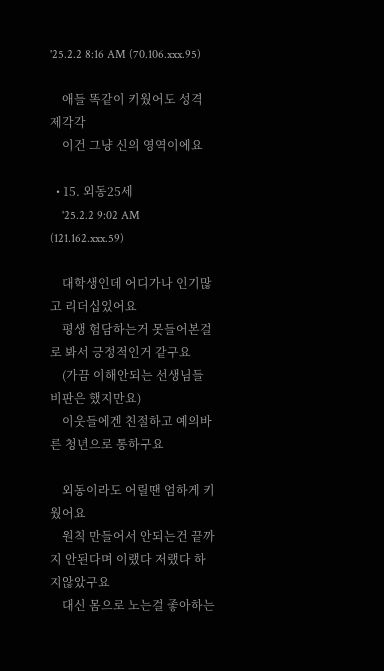'25.2.2 8:16 AM (70.106.xxx.95)

    애들 똑같이 키웠어도 성격 제각각
    이건 그냥 신의 영역이에요

  • 15. 외동25세
    '25.2.2 9:02 AM (121.162.xxx.59)

    대학생인데 어디가나 인기많고 리더십있어요
    평생 험담하는거 못들어본걸로 봐서 긍정적인거 같구요
    (가끔 이해안되는 선생님들 비판은 했지만요)
    이웃들에겐 친절하고 예의바른 청년으로 통하구요

    외동이라도 어릴땐 엄하게 키웠어요
    원칙 만들어서 안되는건 끝까지 안된다며 이랬다 저랬다 하지않았구요
    대신 몸으로 노는걸 좋아하는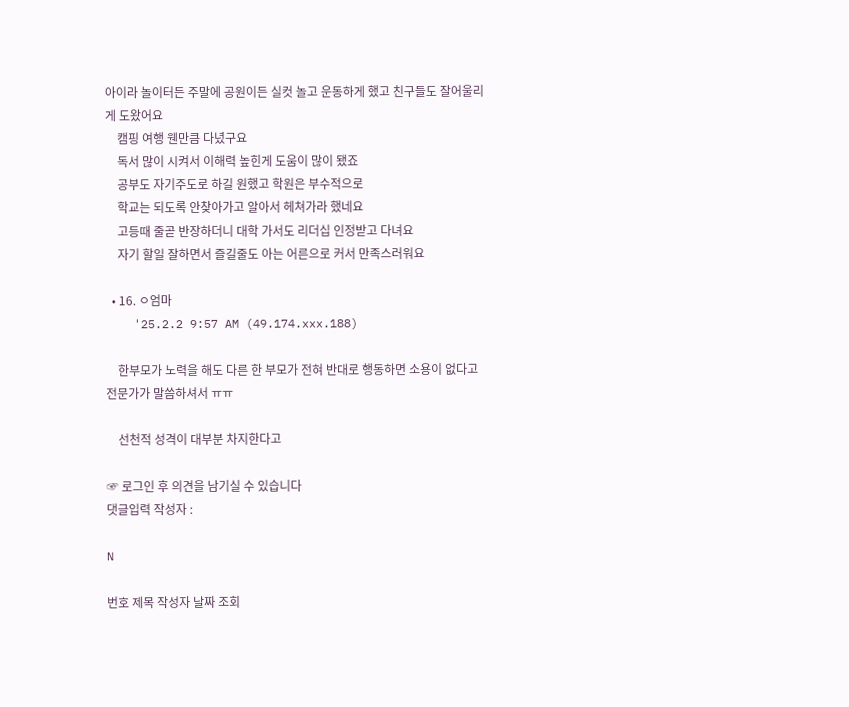아이라 놀이터든 주말에 공원이든 실컷 놀고 운동하게 했고 친구들도 잘어울리게 도왔어요
    캠핑 여행 웬만큼 다녔구요
    독서 많이 시켜서 이해력 높힌게 도움이 많이 됐죠
    공부도 자기주도로 하길 원했고 학원은 부수적으로
    학교는 되도록 안찾아가고 알아서 헤쳐가라 했네요
    고등때 줄곧 반장하더니 대학 가서도 리더십 인정받고 다녀요
    자기 할일 잘하면서 즐길줄도 아는 어른으로 커서 만족스러워요

  • 16. ㅇ엄마
    '25.2.2 9:57 AM (49.174.xxx.188)

    한부모가 노력을 해도 다른 한 부모가 전혀 반대로 행동하면 소용이 없다고 전문가가 말씀하셔서 ㅠㅠ

    선천적 성격이 대부분 차지한다고

☞ 로그인 후 의견을 남기실 수 있습니다
댓글입력 작성자 :

N

번호 제목 작성자 날짜 조회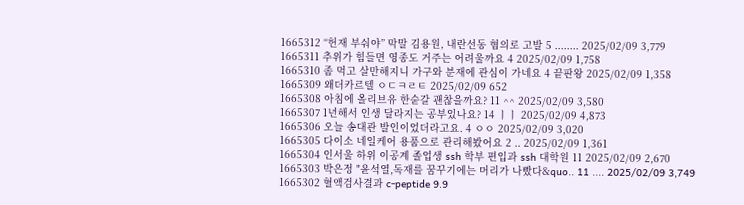1665312 “헌재 부숴야” 막말 김용원, 내란선동 혐의로 고발 5 ........ 2025/02/09 3,779
1665311 추위가 힘들면 영종도 거주는 어려울까요 4 2025/02/09 1,758
1665310 좀 먹고 살만해지니 가구와 분재에 관심이 가네요 4 끝판왕 2025/02/09 1,358
1665309 왜더카르텔 ㅇㄷㅋㄹㅌ 2025/02/09 652
1665308 아침에 올리브유 한숟갈 괜찮을까요? 11 ^^ 2025/02/09 3,580
1665307 1년해서 인생 달라지는 공부있나요? 14 ㅣㅣ 2025/02/09 4,873
1665306 오늘 송대관 발인이었더라고요. 4 ㅇㅇ 2025/02/09 3,020
1665305 다이소 네일케어 용품으로 관리해봤어요 2 .. 2025/02/09 1,361
1665304 인서울 하위 이공계 졸업생 ssh 학부 편입과 ssh 대학원 11 2025/02/09 2,670
1665303 박은정 "윤석열,독재를 꿈꾸기에는 머리가 나빴다&quo.. 11 .... 2025/02/09 3,749
1665302 혈액검사결과 c-peptide 9.9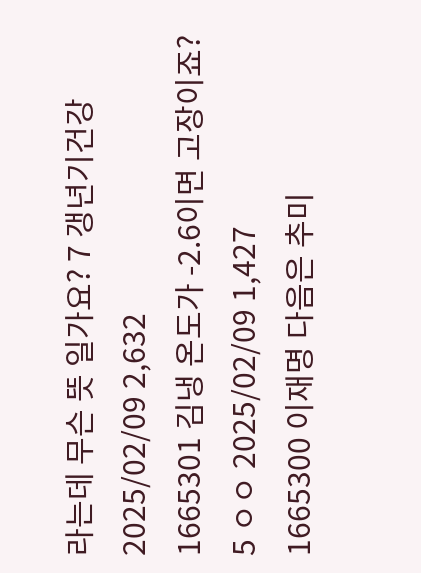라는데 무슨 뜻 일가요? 7 갱년기건강 2025/02/09 2,632
1665301 김냉 온도가 -2.6이면 고장이죠? 5 ㅇㅇ 2025/02/09 1,427
1665300 이재명 다음은 추미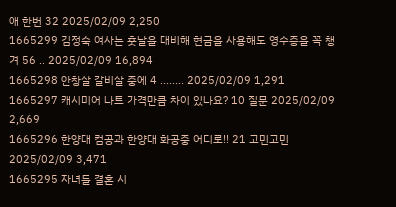애 한번 32 2025/02/09 2,250
1665299 김정숙 여사는 훗날을 대비해 현금을 사용해도 영수증을 꼭 챙겨 56 .. 2025/02/09 16,894
1665298 안창살 갈비살 중에 4 ........ 2025/02/09 1,291
1665297 캐시미어 나트 가격만큼 차이 있나요? 10 질문 2025/02/09 2,669
1665296 한양대 컴공과 한양대 화공중 어디로!! 21 고민고민 2025/02/09 3,471
1665295 자녀들 결혼 시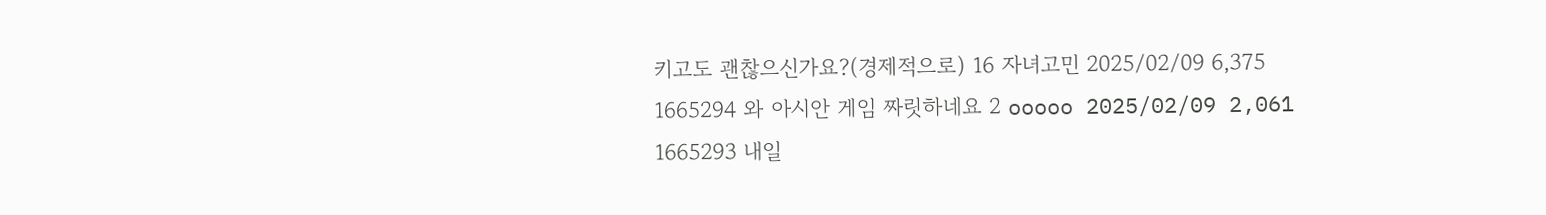키고도 괜찮으신가요?(경제적으로) 16 자녀고민 2025/02/09 6,375
1665294 와 아시안 게임 짜릿하네요 2 ooooo 2025/02/09 2,061
1665293 내일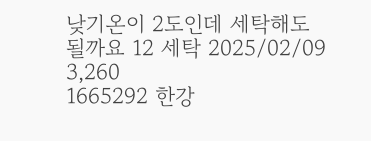낮기온이 2도인데 세탁해도 될까요 12 세탁 2025/02/09 3,260
1665292 한강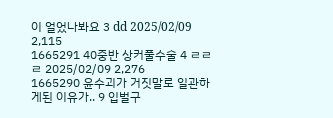이 얼었나봐요 3 dd 2025/02/09 2,115
1665291 40중반 상커풀수술 4 ㄹㄹㄹ 2025/02/09 2,276
1665290 윤수괴가 거짓말로 일관하게된 이유가.. 9 입벌구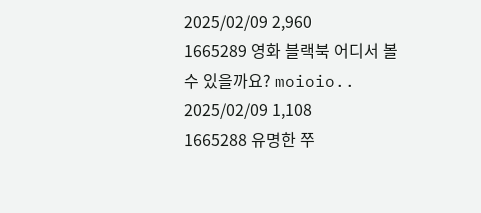2025/02/09 2,960
1665289 영화 블랙북 어디서 볼 수 있을까요? moioio.. 2025/02/09 1,108
1665288 유명한 쭈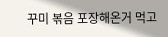꾸미 볶음 포장해온거 먹고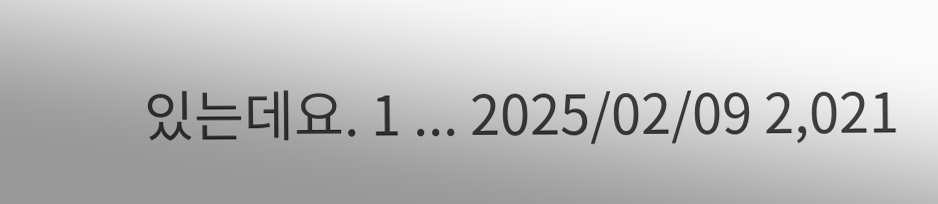있는데요. 1 ... 2025/02/09 2,021